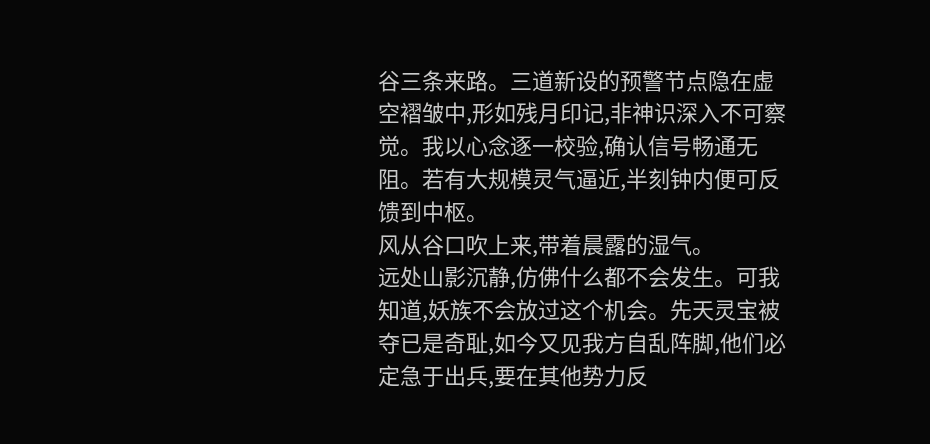谷三条来路。三道新设的预警节点隐在虚空褶皱中,形如残月印记,非神识深入不可察觉。我以心念逐一校验,确认信号畅通无阻。若有大规模灵气逼近,半刻钟内便可反馈到中枢。
风从谷口吹上来,带着晨露的湿气。
远处山影沉静,仿佛什么都不会发生。可我知道,妖族不会放过这个机会。先天灵宝被夺已是奇耻,如今又见我方自乱阵脚,他们必定急于出兵,要在其他势力反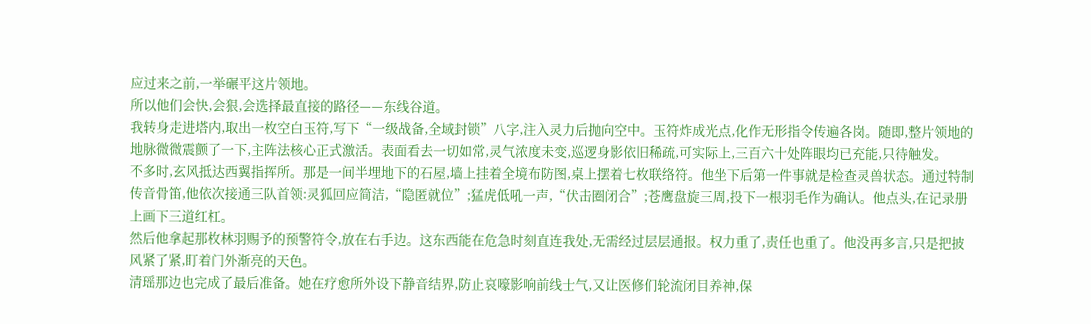应过来之前,一举碾平这片领地。
所以他们会快,会狠,会选择最直接的路径——东线谷道。
我转身走进塔内,取出一枚空白玉符,写下“一级战备,全域封锁”八字,注入灵力后抛向空中。玉符炸成光点,化作无形指令传遍各岗。随即,整片领地的地脉微微震颤了一下,主阵法核心正式激活。表面看去一切如常,灵气浓度未变,巡逻身影依旧稀疏,可实际上,三百六十处阵眼均已充能,只待触发。
不多时,玄风抵达西翼指挥所。那是一间半埋地下的石屋,墙上挂着全境布防图,桌上摆着七枚联络符。他坐下后第一件事就是检查灵兽状态。通过特制传音骨笛,他依次接通三队首领:灵狐回应简洁,“隐匿就位”;猛虎低吼一声,“伏击圈闭合”;苍鹰盘旋三周,投下一根羽毛作为确认。他点头,在记录册上画下三道红杠。
然后他拿起那枚林羽赐予的预警符令,放在右手边。这东西能在危急时刻直连我处,无需经过层层通报。权力重了,责任也重了。他没再多言,只是把披风紧了紧,盯着门外渐亮的天色。
清瑶那边也完成了最后准备。她在疗愈所外设下静音结界,防止哀嚎影响前线士气,又让医修们轮流闭目养神,保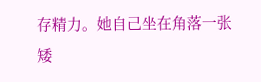存精力。她自己坐在角落一张矮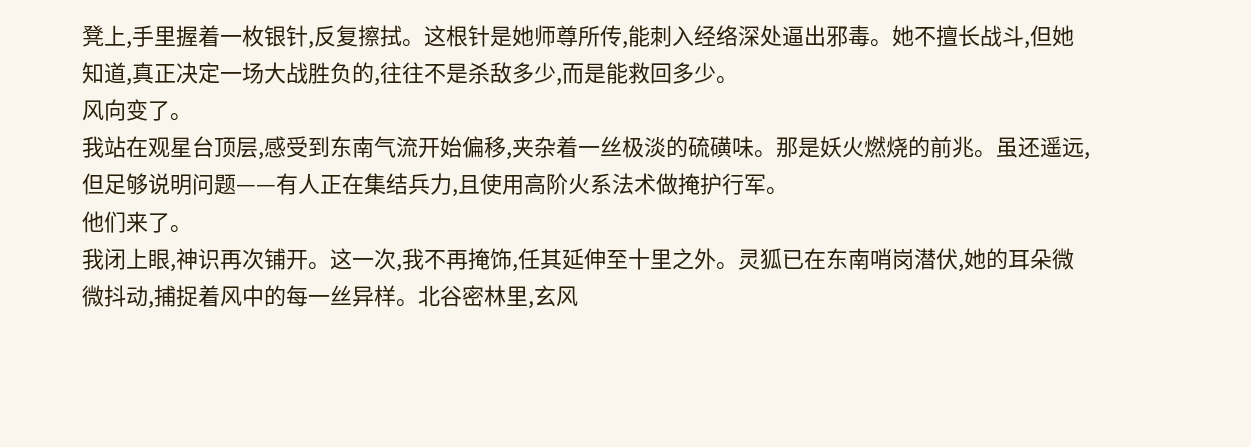凳上,手里握着一枚银针,反复擦拭。这根针是她师尊所传,能刺入经络深处逼出邪毒。她不擅长战斗,但她知道,真正决定一场大战胜负的,往往不是杀敌多少,而是能救回多少。
风向变了。
我站在观星台顶层,感受到东南气流开始偏移,夹杂着一丝极淡的硫磺味。那是妖火燃烧的前兆。虽还遥远,但足够说明问题——有人正在集结兵力,且使用高阶火系法术做掩护行军。
他们来了。
我闭上眼,神识再次铺开。这一次,我不再掩饰,任其延伸至十里之外。灵狐已在东南哨岗潜伏,她的耳朵微微抖动,捕捉着风中的每一丝异样。北谷密林里,玄风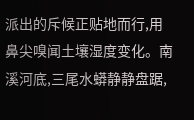派出的斥候正贴地而行,用鼻尖嗅闻土壤湿度变化。南溪河底,三尾水蟒静静盘踞,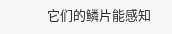它们的鳞片能感知